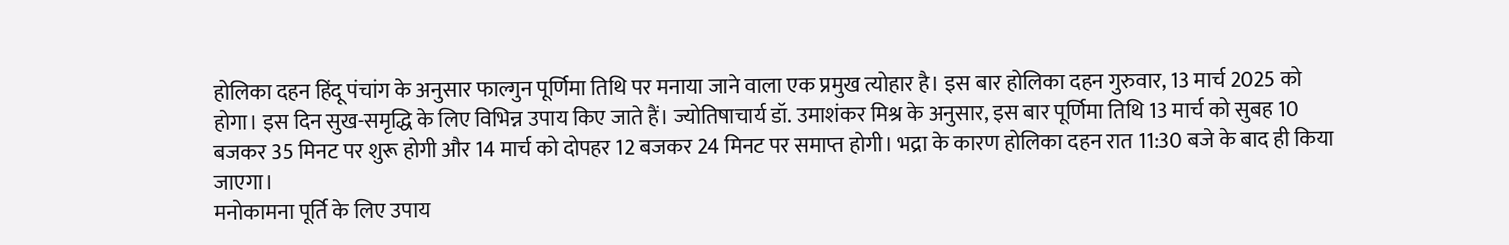होलिका दहन हिंदू पंचांग के अनुसार फाल्गुन पूर्णिमा तिथि पर मनाया जाने वाला एक प्रमुख त्योहार है। इस बार होलिका दहन गुरुवार, 13 मार्च 2025 को होगा। इस दिन सुख-समृद्धि के लिए विभिन्न उपाय किए जाते हैं। ज्योतिषाचार्य डॉ. उमाशंकर मिश्र के अनुसार, इस बार पूर्णिमा तिथि 13 मार्च को सुबह 10 बजकर 35 मिनट पर शुरू होगी और 14 मार्च को दोपहर 12 बजकर 24 मिनट पर समाप्त होगी। भद्रा के कारण होलिका दहन रात 11:30 बजे के बाद ही किया जाएगा।
मनोकामना पूर्ति के लिए उपाय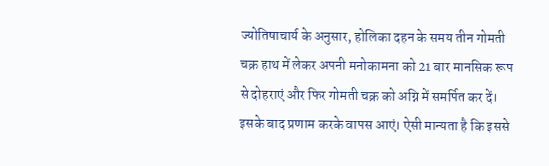ज्योतिषाचार्य के अनुसार, होलिका दहन के समय तीन गोमती चक्र हाथ में लेकर अपनी मनोकामना को 21 बार मानसिक रूप से दोहराएं और फिर गोमती चक्र को अग्नि में समर्पित कर दें। इसके बाद प्रणाम करके वापस आएं। ऐसी मान्यता है कि इससे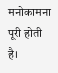मनोकामना पूरी होती है।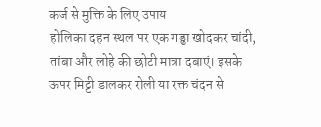कर्ज से मुक्ति के लिए उपाय
होलिका दहन स्थल पर एक गड्ढा खोदकर चांदी, तांबा और लोहे की छोटी मात्रा दबाएं। इसके ऊपर मिट्टी डालकर रोली या रक्त चंदन से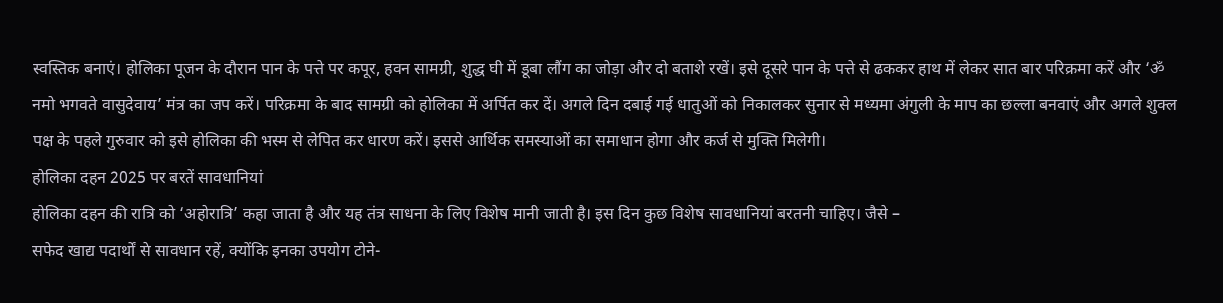स्वस्तिक बनाएं। होलिका पूजन के दौरान पान के पत्ते पर कपूर, हवन सामग्री, शुद्ध घी में डूबा लौंग का जोड़ा और दो बताशे रखें। इसे दूसरे पान के पत्ते से ढककर हाथ में लेकर सात बार परिक्रमा करें और ‘ॐ नमो भगवते वासुदेवाय’ मंत्र का जप करें। परिक्रमा के बाद सामग्री को होलिका में अर्पित कर दें। अगले दिन दबाई गई धातुओं को निकालकर सुनार से मध्यमा अंगुली के माप का छल्ला बनवाएं और अगले शुक्ल पक्ष के पहले गुरुवार को इसे होलिका की भस्म से लेपित कर धारण करें। इससे आर्थिक समस्याओं का समाधान होगा और कर्ज से मुक्ति मिलेगी।
होलिका दहन 2025 पर बरतें सावधानियां
होलिका दहन की रात्रि को ‘अहोरात्रि’ कहा जाता है और यह तंत्र साधना के लिए विशेष मानी जाती है। इस दिन कुछ विशेष सावधानियां बरतनी चाहिए। जैसे –
सफेद खाद्य पदार्थों से सावधान रहें, क्योंकि इनका उपयोग टोने-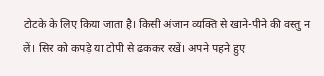टोटके के लिए किया जाता है। किसी अंजान व्यक्ति से खाने-पीने की वस्तु न लें। सिर को कपड़े या टोपी से ढककर रखें। अपने पहने हुए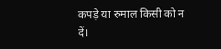कपड़े या रुमाल किसी को न दें।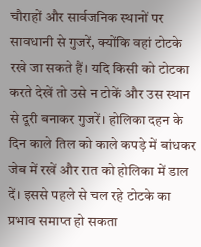चौराहों और सार्वजनिक स्थानों पर सावधानी से गुजरें, क्योंकि वहां टोटके रखे जा सकते हैं। यदि किसी को टोटका करते देखें तो उसे न टोकें और उस स्थान से दूरी बनाकर गुजरें। होलिका दहन के दिन काले तिल को काले कपड़े में बांधकर जेब में रखें और रात को होलिका में डाल दें। इससे पहले से चल रहे टोटके का प्रभाव समाप्त हो सकता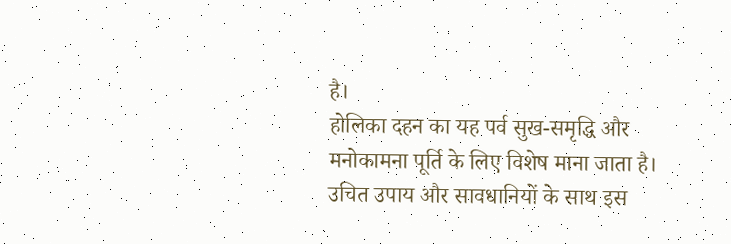है।
होलिका दहन का यह पर्व सुख-समृद्धि और मनोकामना पूर्ति के लिए विशेष माना जाता है। उचित उपाय और सावधानियों के साथ इस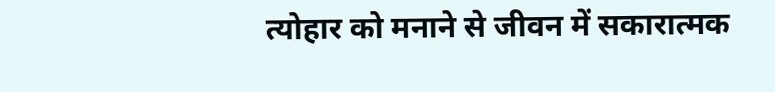त्योहार को मनाने से जीवन में सकारात्मक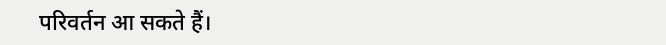परिवर्तन आ सकते हैं।